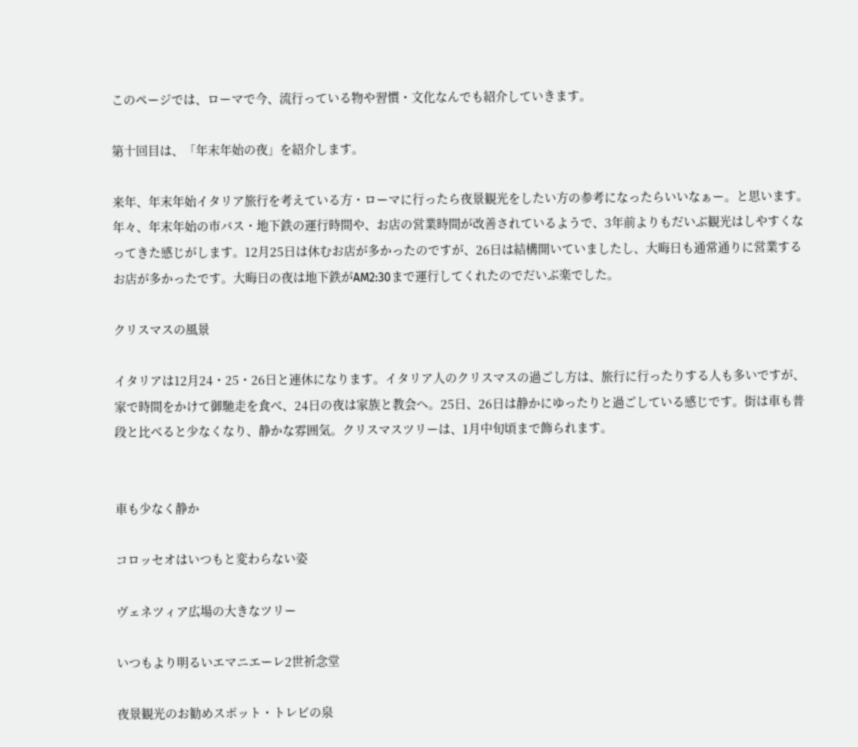このページでは、ローマで今、流行っている物や習慣・文化なんでも紹介していきます。

第十回目は、「年末年始の夜」を紹介します。

来年、年末年始イタリア旅行を考えている方・ローマに行ったら夜景観光をしたい方の参考になったらいいなぁー。と思います。
年々、年末年始の市バス・地下鉄の運行時間や、お店の営業時間が改善されているようで、3年前よりもだいぶ観光はしやすくなってきた感じがします。12月25日は休むお店が多かったのですが、26日は結構開いていましたし、大晦日も通常通りに営業するお店が多かったです。大晦日の夜は地下鉄がAM2:30まで運行してくれたのでだいぶ楽でした。

クリスマスの風景

イタリアは12月24・25・26日と連休になります。イタリア人のクリスマスの過ごし方は、旅行に行ったりする人も多いですが、家で時間をかけて御馳走を食べ、24日の夜は家族と教会へ。25日、26日は静かにゆったりと過ごしている感じです。街は車も普段と比べると少なくなり、静かな雰囲気。クリスマスツリーは、1月中旬頃まで飾られます。


車も少なく静か

コロッセオはいつもと変わらない姿

ヴェネツィア広場の大きなツリー

いつもより明るいエマニエーレ2世祈念堂

夜景観光のお勧めスポット・トレビの泉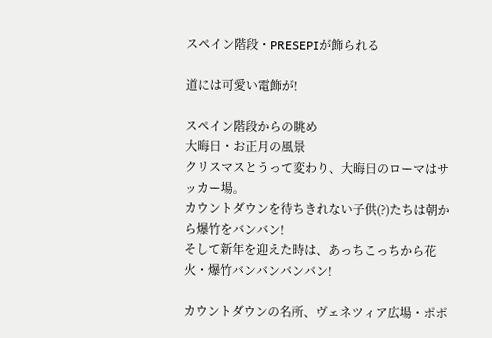スペイン階段・PRESEPIが飾られる

道には可愛い電飾が!

スペイン階段からの眺め
大晦日・お正月の風景
クリスマスとうって変わり、大晦日のローマはサッカー場。
カウントダウンを待ちきれない子供(?)たちは朝から爆竹をバンバン!
そして新年を迎えた時は、あっちこっちから花火・爆竹バンバンバンバン!

カウントダウンの名所、ヴェネツィア広場・ポポ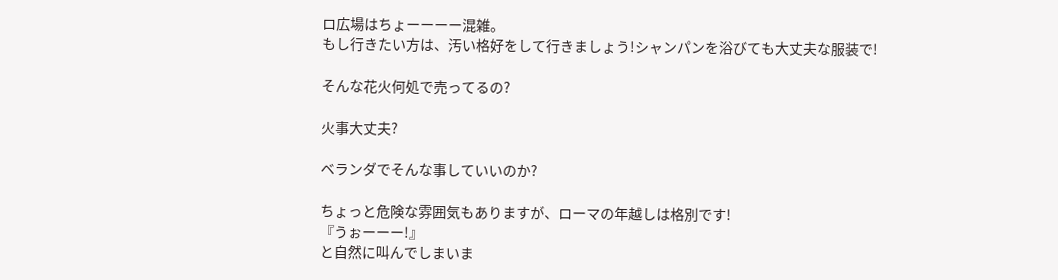ロ広場はちょーーーー混雑。
もし行きたい方は、汚い格好をして行きましょう!シャンパンを浴びても大丈夫な服装で!

そんな花火何処で売ってるの?

火事大丈夫?

ベランダでそんな事していいのか?

ちょっと危険な雰囲気もありますが、ローマの年越しは格別です!
『うぉーーー!』
と自然に叫んでしまいま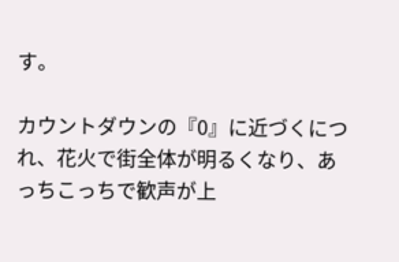す。

カウントダウンの『0』に近づくにつれ、花火で街全体が明るくなり、あっちこっちで歓声が上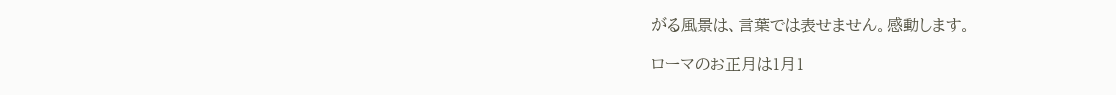がる風景は、言葉では表せません。感動します。

ローマのお正月は1月1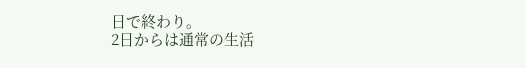日で終わり。
2日からは通常の生活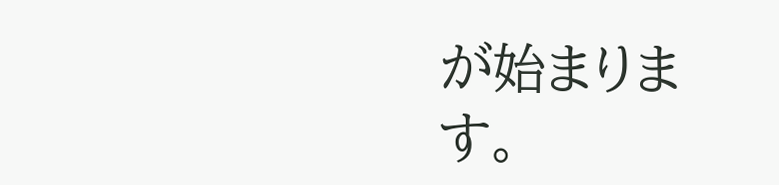が始まります。